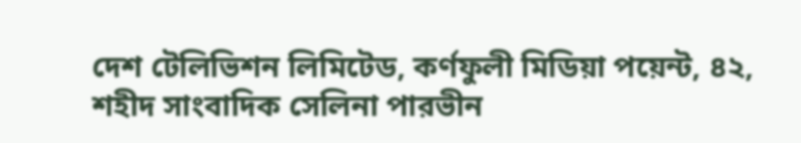দেশ টেলিভিশন লিমিটেড, কর্ণফুলী মিডিয়া পয়েন্ট, ৪২, শহীদ সাংবাদিক সেলিনা পারভীন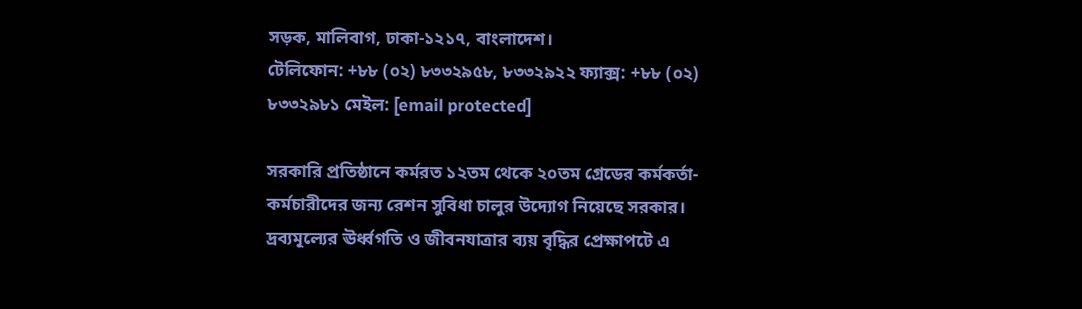সড়ক, মালিবাগ, ঢাকা-১২১৭, বাংলাদেশ।
টেলিফোন: +৮৮ (০২) ৮৩৩২৯৫৮, ৮৩৩২৯২২ ফ্যাক্স: +৮৮ (০২) ৮৩৩২৯৮১ মেইল: [email protected]

সরকারি প্রতিষ্ঠানে কর্মরত ১২তম থেকে ২০তম গ্রেডের কর্মকর্তা-কর্মচারীদের জন্য রেশন সুবিধা চালুর উদ্যোগ নিয়েছে সরকার। দ্রব্যমূল্যের ঊর্ধ্বগতি ও জীবনযাত্রার ব্যয় বৃদ্ধির প্রেক্ষাপটে এ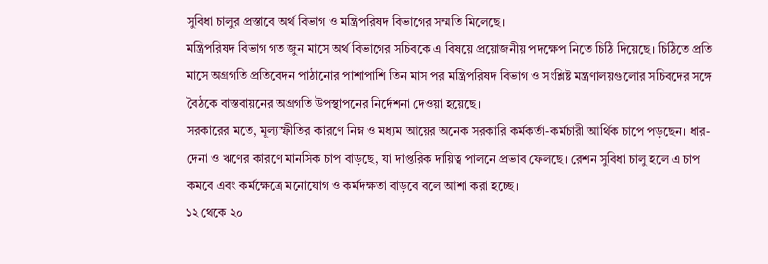সুবিধা চালুর প্রস্তাবে অর্থ বিভাগ ও মন্ত্রিপরিষদ বিভাগের সম্মতি মিলেছে।
মন্ত্রিপরিষদ বিভাগ গত জুন মাসে অর্থ বিভাগের সচিবকে এ বিষয়ে প্রয়োজনীয় পদক্ষেপ নিতে চিঠি দিয়েছে। চিঠিতে প্রতি মাসে অগ্রগতি প্রতিবেদন পাঠানোর পাশাপাশি তিন মাস পর মন্ত্রিপরিষদ বিভাগ ও সংশ্লিষ্ট মন্ত্রণালয়গুলোর সচিবদের সঙ্গে বৈঠকে বাস্তবায়নের অগ্রগতি উপস্থাপনের নির্দেশনা দেওয়া হয়েছে।
সরকারের মতে, মূল্যস্ফীতির কারণে নিম্ন ও মধ্যম আয়ের অনেক সরকারি কর্মকর্তা-কর্মচারী আর্থিক চাপে পড়ছেন। ধার-দেনা ও ঋণের কারণে মানসিক চাপ বাড়ছে, যা দাপ্তরিক দায়িত্ব পালনে প্রভাব ফেলছে। রেশন সুবিধা চালু হলে এ চাপ কমবে এবং কর্মক্ষেত্রে মনোযোগ ও কর্মদক্ষতা বাড়বে বলে আশা করা হচ্ছে।
১২ থেকে ২০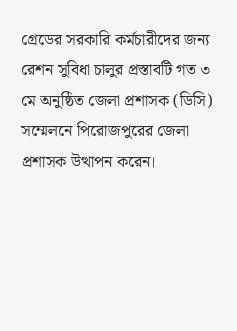গ্রেডের সরকারি কর্মচারীদের জন্য রেশন সুবিধা চালুর প্রস্তাবটি গত ৩ মে অনুষ্ঠিত জেলা প্রশাসক (ডিসি) সম্মেলনে পিরোজপুরের জেলা প্রশাসক উত্থাপন করেন।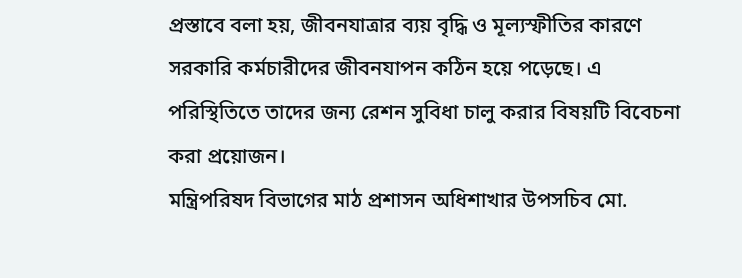প্রস্তাবে বলা হয়, জীবনযাত্রার ব্যয় বৃদ্ধি ও মূল্যস্ফীতির কারণে সরকারি কর্মচারীদের জীবনযাপন কঠিন হয়ে পড়েছে। এ পরিস্থিতিতে তাদের জন্য রেশন সুবিধা চালু করার বিষয়টি বিবেচনা করা প্রয়োজন।
মন্ত্রিপরিষদ বিভাগের মাঠ প্রশাসন অধিশাখার উপসচিব মো.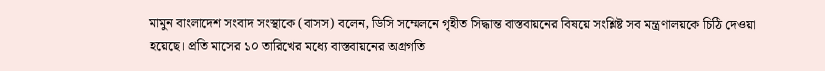মামুন বাংলাদেশ সংবাদ সংস্থাকে (বাসস) বলেন, ডিসি সম্মেলনে গৃহীত সিদ্ধান্ত বাস্তবায়নের বিষয়ে সংশ্লিষ্ট সব মন্ত্রণালয়কে চিঠি দেওয়া হয়েছে। প্রতি মাসের ১০ তারিখের মধ্যে বাস্তবায়নের অগ্রগতি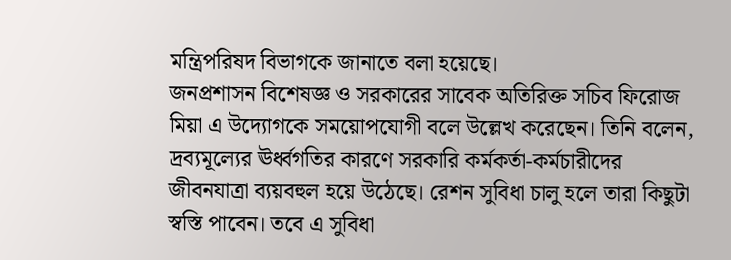মন্ত্রিপরিষদ বিভাগকে জানাতে বলা হয়েছে।
জনপ্রশাসন বিশেষজ্ঞ ও সরকারের সাবেক অতিরিক্ত সচিব ফিরোজ মিয়া এ উদ্যোগকে সময়োপযোগী বলে উল্লেখ করেছেন। তিনি বলেন, দ্রব্যমূল্যের ঊর্ধ্বগতির কারণে সরকারি কর্মকর্তা-কর্মচারীদের জীবনযাত্রা ব্যয়বহুল হয়ে উঠেছে। রেশন সুবিধা চালু হলে তারা কিছুটা স্বস্তি পাবেন। তবে এ সুবিধা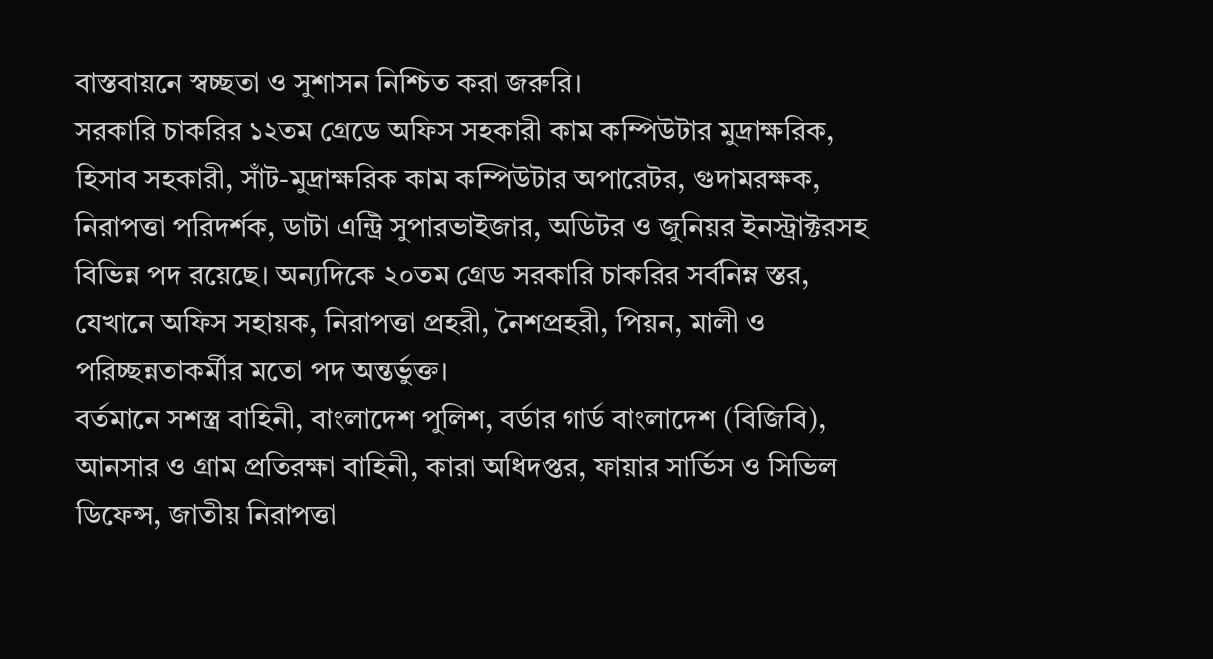বাস্তবায়নে স্বচ্ছতা ও সুশাসন নিশ্চিত করা জরুরি।
সরকারি চাকরির ১২তম গ্রেডে অফিস সহকারী কাম কম্পিউটার মুদ্রাক্ষরিক, হিসাব সহকারী, সাঁট-মুদ্রাক্ষরিক কাম কম্পিউটার অপারেটর, গুদামরক্ষক, নিরাপত্তা পরিদর্শক, ডাটা এন্ট্রি সুপারভাইজার, অডিটর ও জুনিয়র ইনস্ট্রাক্টরসহ বিভিন্ন পদ রয়েছে। অন্যদিকে ২০তম গ্রেড সরকারি চাকরির সর্বনিম্ন স্তর, যেখানে অফিস সহায়ক, নিরাপত্তা প্রহরী, নৈশপ্রহরী, পিয়ন, মালী ও পরিচ্ছন্নতাকর্মীর মতো পদ অন্তর্ভুক্ত।
বর্তমানে সশস্ত্র বাহিনী, বাংলাদেশ পুলিশ, বর্ডার গার্ড বাংলাদেশ (বিজিবি), আনসার ও গ্রাম প্রতিরক্ষা বাহিনী, কারা অধিদপ্তর, ফায়ার সার্ভিস ও সিভিল ডিফেন্স, জাতীয় নিরাপত্তা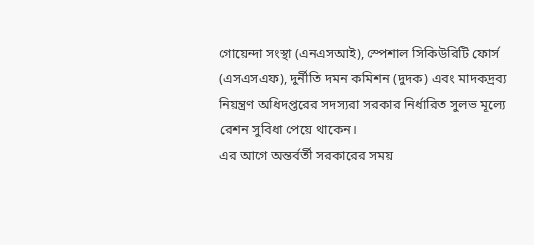গোয়েন্দা সংস্থা (এনএসআই), স্পেশাল সিকিউরিটি ফোর্স (এসএসএফ), দুর্নীতি দমন কমিশন (দুদক) এবং মাদকদ্রব্য নিয়ন্ত্রণ অধিদপ্তরের সদস্যরা সরকার নির্ধারিত সুলভ মূল্যে রেশন সুবিধা পেয়ে থাকেন।
এর আগে অন্তর্বর্তী সরকারের সময়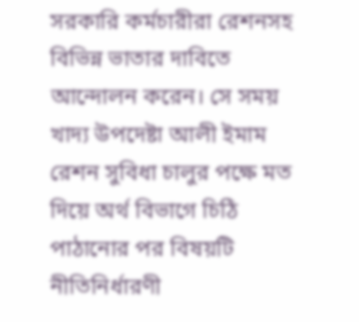সরকারি কর্মচারীরা রেশনসহ বিভিন্ন ভাতার দাবিতে আন্দোলন করেন। সে সময় খাদ্য উপদেষ্টা আলী ইমাম রেশন সুবিধা চালুর পক্ষে মত দিয়ে অর্থ বিভাগে চিঠি পাঠানোর পর বিষয়টি নীতিনির্ধারণী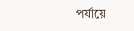পর্যায়ে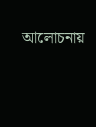আলোচনায়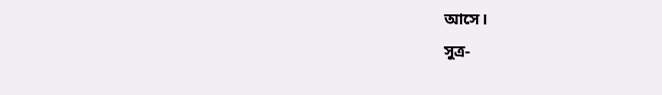আসে।
সুত্র-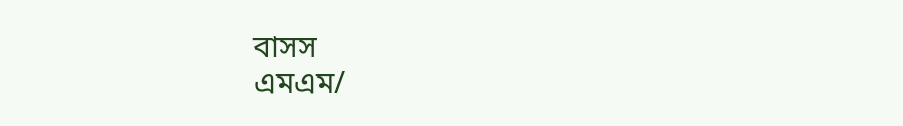বাসস
এমএম/